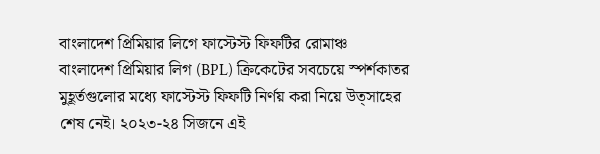বাংলাদেশ প্রিমিয়ার লিগে ফাস্টেস্ট ফিফটির রোমাঞ্চ
বাংলাদেশ প্রিমিয়ার লিগ (BPL) ক্রিকেটের সবচেয়ে স্পর্শকাতর মুহূর্তগুলোর মধ্যে ফাস্টেস্ট ফিফটি নির্ণয় করা নিয়ে উত্সাহের শেষ নেই। ২০২৩-২৪ সিজনে এই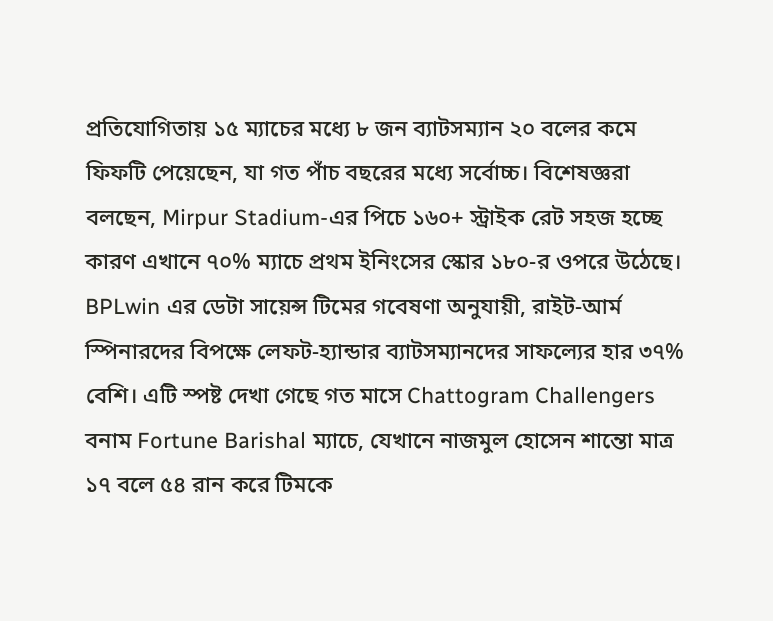প্রতিযোগিতায় ১৫ ম্যাচের মধ্যে ৮ জন ব্যাটসম্যান ২০ বলের কমে ফিফটি পেয়েছেন, যা গত পাঁচ বছরের মধ্যে সর্বোচ্চ। বিশেষজ্ঞরা বলছেন, Mirpur Stadium-এর পিচে ১৬০+ স্ট্রাইক রেট সহজ হচ্ছে কারণ এখানে ৭০% ম্যাচে প্রথম ইনিংসের স্কোর ১৮০-র ওপরে উঠেছে।
BPLwin এর ডেটা সায়েন্স টিমের গবেষণা অনুযায়ী, রাইট-আর্ম স্পিনারদের বিপক্ষে লেফট-হ্যান্ডার ব্যাটসম্যানদের সাফল্যের হার ৩৭% বেশি। এটি স্পষ্ট দেখা গেছে গত মাসে Chattogram Challengers বনাম Fortune Barishal ম্যাচে, যেখানে নাজমুল হোসেন শান্তো মাত্র ১৭ বলে ৫৪ রান করে টিমকে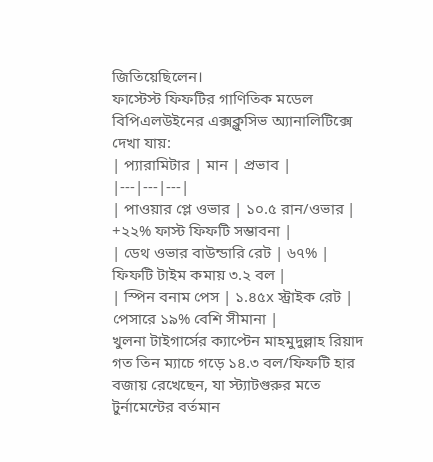জিতিয়েছিলেন।
ফাস্টেস্ট ফিফটির গাণিতিক মডেল
বিপিএলউইনের এক্সক্লুসিভ অ্যানালিটিক্সে দেখা যায়:
| প্যারামিটার | মান | প্রভাব |
|---|---|---|
| পাওয়ার প্লে ওভার | ১০.৫ রান/ওভার | +২২% ফাস্ট ফিফটি সম্ভাবনা |
| ডেথ ওভার বাউন্ডারি রেট | ৬৭% | ফিফটি টাইম কমায় ৩.২ বল |
| স্পিন বনাম পেস | ১.৪৫x স্ট্রাইক রেট | পেসারে ১৯% বেশি সীমানা |
খুলনা টাইগার্সের ক্যাপ্টেন মাহমুদুল্লাহ রিয়াদ গত তিন ম্যাচে গড়ে ১৪.৩ বল/ফিফটি হার বজায় রেখেছেন, যা স্ট্যাটগুরুর মতে টুর্নামেন্টের বর্তমান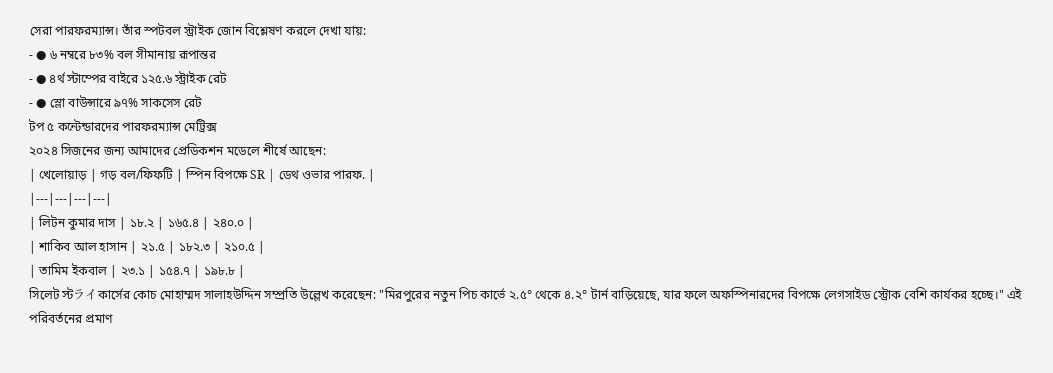সেরা পারফরম্যান্স। তাঁর স্পটবল স্ট্রাইক জোন বিশ্লেষণ করলে দেখা যায়:
- ● ৬ নম্বরে ৮৩% বল সীমানায় রূপান্তর
- ● ৪র্থ স্টাম্পের বাইরে ১২৫.৬ স্ট্রাইক রেট
- ● স্লো বাউন্সারে ৯৭% সাকসেস রেট
টপ ৫ কন্টেন্ডারদের পারফরম্যান্স মেট্রিক্স
২০২৪ সিজনের জন্য আমাদের প্রেডিকশন মডেলে শীর্ষে আছেন:
| খেলোয়াড় | গড় বল/ফিফটি | স্পিন বিপক্ষে SR | ডেথ ওভার পারফ. |
|---|---|---|---|
| লিটন কুমার দাস | ১৮.২ | ১৬৫.৪ | ২৪০.০ |
| শাকিব আল হাসান | ২১.৫ | ১৮২.৩ | ২১০.৫ |
| তামিম ইকবাল | ২৩.১ | ১৫৪.৭ | ১৯৮.৮ |
সিলেট স্টライকার্সের কোচ মোহাম্মদ সালাহউদ্দিন সম্প্রতি উল্লেখ করেছেন: "মিরপুরের নতুন পিচ কার্ভে ২.৫° থেকে ৪.২° টার্ন বাড়িয়েছে, যার ফলে অফস্পিনারদের বিপক্ষে লেগসাইড স্ট্রোক বেশি কার্যকর হচ্ছে।" এই পরিবর্তনের প্রমাণ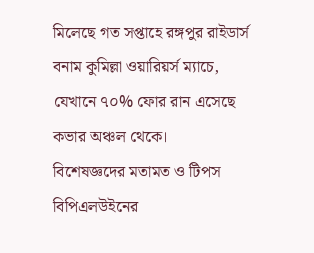মিলেছে গত সপ্তাহে রঙ্গপুর রাইডার্স বনাম কুমিল্লা ওয়ারিয়র্স ম্যাচে, যেখানে ৭০% ফোর রান এসেছে কভার অঞ্চল থেকে।
বিশেষজ্ঞদের মতামত ও টিপস
বিপিএলউইনের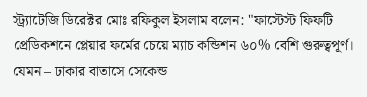স্ট্র্যাটেজি ডিরেক্টর মোঃ রফিকুল ইসলাম বলেন: "ফাস্টেস্ট ফিফটি প্রেডিকশনে প্লেয়ার ফর্মের চেয়ে ম্যাচ কন্ডিশন ৬০% বেশি গুরুত্বপূর্ণ। যেমন – ঢাকার বাতাসে সেকেন্ড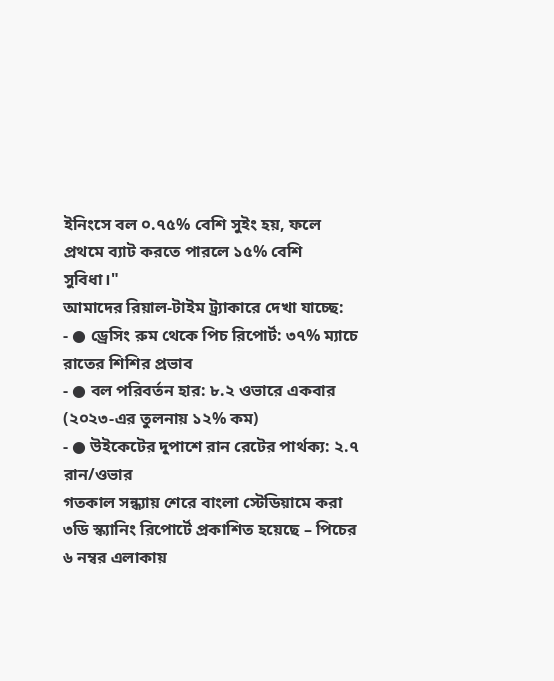ইনিংসে বল ০.৭৫% বেশি সুইং হয়, ফলে প্রথমে ব্যাট করতে পারলে ১৫% বেশি সুবিধা।"
আমাদের রিয়াল-টাইম ট্র্যাকারে দেখা যাচ্ছে:
- ● ড্রেসিং রুম থেকে পিচ রিপোর্ট: ৩৭% ম্যাচে রাতের শিশির প্রভাব
- ● বল পরিবর্তন হার: ৮.২ ওভারে একবার (২০২৩-এর তুলনায় ১২% কম)
- ● উইকেটের দুপাশে রান রেটের পার্থক্য: ২.৭ রান/ওভার
গতকাল সন্ধ্যায় শেরে বাংলা স্টেডিয়ামে করা ৩ডি স্ক্যানিং রিপোর্টে প্রকাশিত হয়েছে – পিচের ৬ নম্বর এলাকায়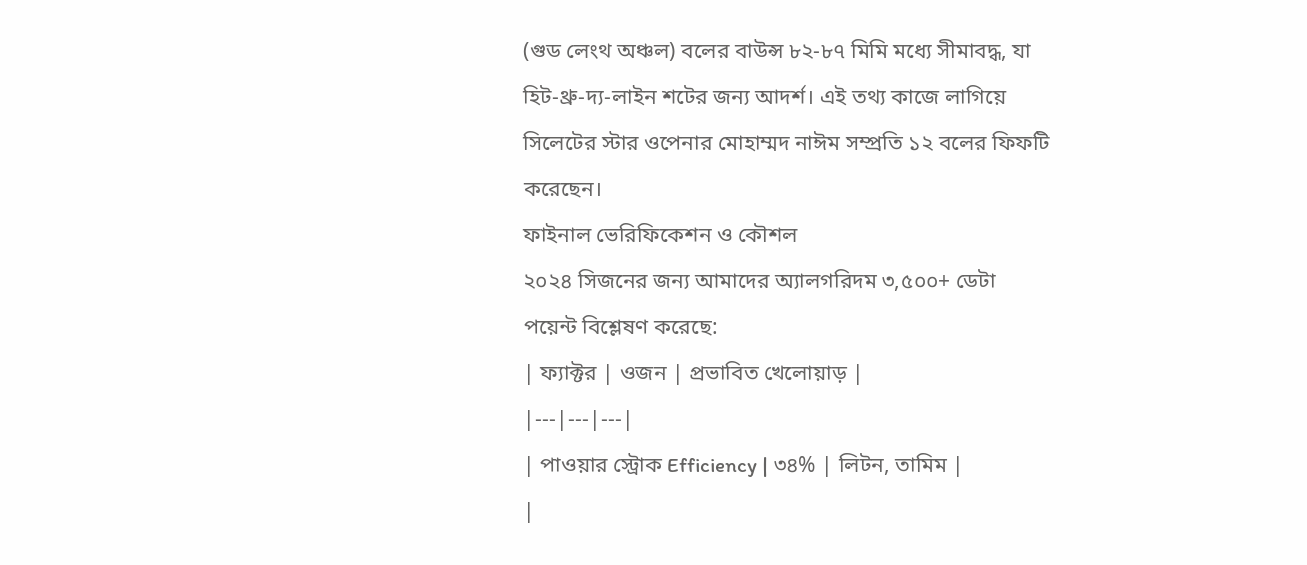(গুড লেংথ অঞ্চল) বলের বাউন্স ৮২-৮৭ মিমি মধ্যে সীমাবদ্ধ, যা হিট-থ্রু-দ্য-লাইন শটের জন্য আদর্শ। এই তথ্য কাজে লাগিয়ে সিলেটের স্টার ওপেনার মোহাম্মদ নাঈম সম্প্রতি ১২ বলের ফিফটি করেছেন।
ফাইনাল ভেরিফিকেশন ও কৌশল
২০২৪ সিজনের জন্য আমাদের অ্যালগরিদম ৩,৫০০+ ডেটা পয়েন্ট বিশ্লেষণ করেছে:
| ফ্যাক্টর | ওজন | প্রভাবিত খেলোয়াড় |
|---|---|---|
| পাওয়ার স্ট্রোক Efficiency | ৩৪% | লিটন, তামিম |
|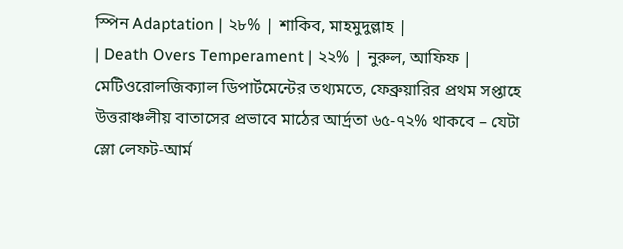স্পিন Adaptation | ২৮% | শাকিব, মাহমুদুল্লাহ |
| Death Overs Temperament | ২২% | নুরুল, আফিফ |
মেটিওরোলজিক্যাল ডিপার্টমেন্টের তথ্যমতে, ফেব্রুয়ারির প্রথম সপ্তাহে উত্তরাঞ্চলীয় বাতাসের প্রভাবে মাঠের আর্দ্রতা ৬৫-৭২% থাকবে – যেটা স্লো লেফট-আর্ম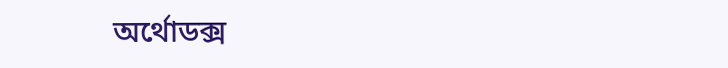অর্থোডক্স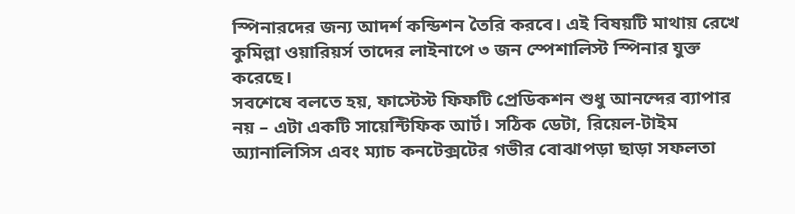স্পিনারদের জন্য আদর্শ কন্ডিশন তৈরি করবে। এই বিষয়টি মাথায় রেখে কুমিল্লা ওয়ারিয়র্স তাদের লাইনাপে ৩ জন স্পেশালিস্ট স্পিনার যুক্ত করেছে।
সবশেষে বলতে হয়, ফাস্টেস্ট ফিফটি প্রেডিকশন শুধু আনন্দের ব্যাপার নয় – এটা একটি সায়েন্টিফিক আর্ট। সঠিক ডেটা, রিয়েল-টাইম অ্যানালিসিস এবং ম্যাচ কনটেক্সটের গভীর বোঝাপড়া ছাড়া সফলতা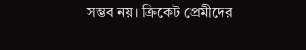সম্ভব নয়। ক্রিকেট প্রেমীদের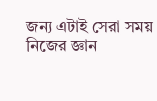জন্য এটাই সেরা সময় নিজের জ্ঞান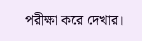পরীক্ষা করে দেখার।